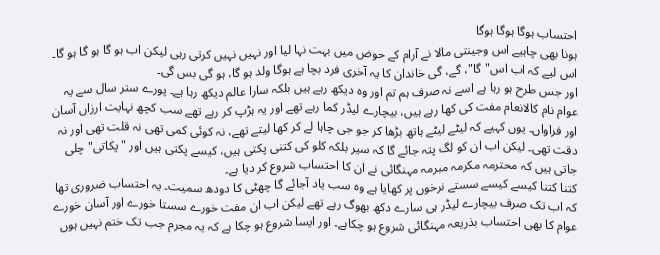احتساب ہوگا ہوگا ہوگا
ہونا بھی چاہیے اس وجینتی مالا نے آرام کے حوض میں بہت نہا لیا اور نہیں نہیں کرتی رہی لیکن اب ہو گا ہو گا ہو گا۔ اس لیے کہ اب اس"گا"، گے، گی خاندان کا یہ آخری فرد بچا ہے ہوگا ولد ہو گا، ہو گی بس گی۔
اور جس طرح ہو رہا ہے اسے نہ صرف ہم تم اور وہ دیکھ رہے ہیں بلکہ سارا عالم دیکھ رہا ہے۔ پورے ستر سال سے یہ عوام نام کالانعام مفت کی کھا رہے ہیں، بیچارے لیڈر کما رہے تھے اور یہ ہڑپ کر رہے تھے سب کچھ نہایت ارزاں آسان اور فراواں۔ یوں کہیے کہ لیٹے لیٹے ہاتھ بڑھا کر جو جی چاہا لے کر کھا لیتے تھے، نہ کوئی کمی تھی نہ قلت تھی اور نہ دقت تھی۔ لیکن اب ان کو لگ پتہ جائے گا کہ سیر بلکہ کلو کی کتنی پکتی ہیں، کیسے پکتی ہیں اور "پکاتی" چلی جاتی ہیں کہ محترمہ مکرمہ مبرمہ مہنگائی نے ان کا احتساب شروع کر دیا ہے۔
کتنا کتنا کیسے کیسے سستے نرخوں پر کھایا ہے وہ سب یاد آجائے گا چھٹی کا دودھ سمیت۔ یہ احتساب ضروری تھا کہ اب تک صرف بیچارے لیڈر ہی سارے دکھ بھوگ رہے تھے لیکن اب ان مفت خورے سستا خورے اور آسان خورے عوام کا بھی احتساب بذریعہ مہنگائی شروع ہو چکاہے۔ اور ایسا شروع ہو چکا ہے کہ یہ مجرم جب تک ختم نہیں ہوں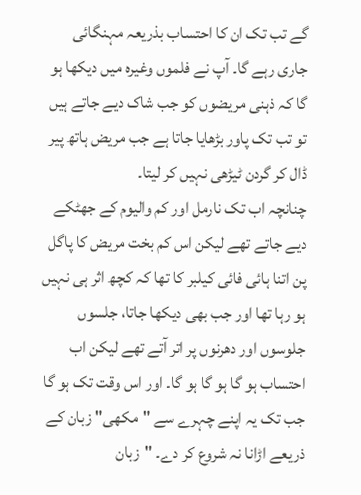گے تب تک ان کا احتساب بذریعہ مہنگائی جاری رہے گا۔ آپ نے فلموں وغیرہ میں دیکھا ہو گا کہ ذہنی مریضوں کو جب شاک دیے جاتے ہیں تو تب تک پاور بڑھایا جاتا ہے جب مریض ہاتھ پیر ڈال کر گردن ٹیڑھی نہیں کر لیتا۔
چنانچہ اب تک نارمل اور کم والیوم کے جھٹکے دیے جاتے تھے لیکن اس کم بخت مریض کا پاگل پن اتنا ہائی فائی کیلبر کا تھا کہ کچھ اثر ہی نہیں ہو رہا تھا اور جب بھی دیکھا جاتا، جلسوں جلوسوں اور دھرنوں پر اتر آتے تھے لیکن اب احتساب ہو گا ہو گا ہو گا۔ اور اس وقت تک ہو گا جب تک یہ اپنے چہرے سے "مکھی" زبان کے ذریعے اڑانا نہ شروع کر دے۔ "زبان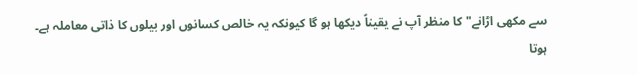سے مکھی اڑانے" کا منظر آپ نے یقیناً دیکھا ہو گا کیونکہ یہ خالص کسانوں اور بیلوں کا ذاتی معاملہ ہے۔
ہوتا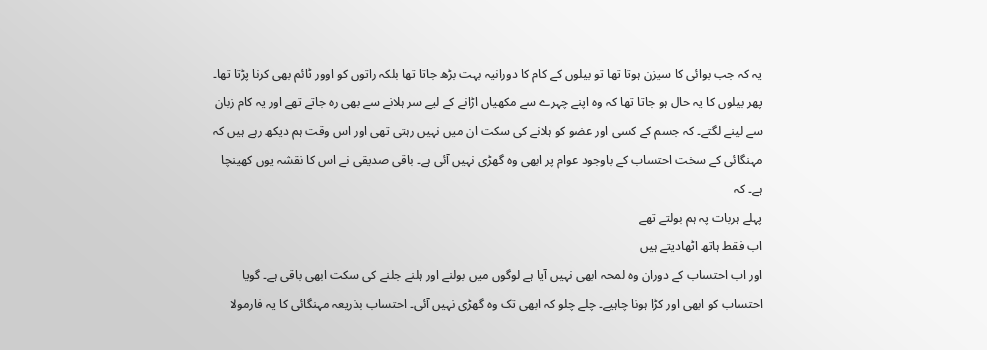یہ کہ جب بوائی کا سیزن ہوتا تھا تو بیلوں کے کام کا دورانیہ بہت بڑھ جاتا تھا بلکہ راتوں کو اوور ٹائم بھی کرنا پڑتا تھا۔ پھر بیلوں کا یہ حال ہو جاتا تھا کہ وہ اپنے چہرے سے مکھیاں اڑانے کے لیے سر ہلانے سے بھی رہ جاتے تھے اور یہ کام زبان سے لینے لگتے۔ کہ جسم کے کسی اور عضو کو ہلانے کی سکت ان میں نہیں رہتی تھی اور اس وقت ہم دیکھ رہے ہیں کہ مہنگائی کے سخت احتساب کے باوجود عوام پر ابھی وہ گھڑی نہیں آئی ہے۔ باقی صدیقی نے اس کا نقشہ یوں کھینچا ہے۔ کہ
پہلے ہربات پہ ہم بولتے تھے
اب فقط ہاتھ اٹھادیتے ہیں
اور اب احتساب کے دوران وہ لمحہ ابھی نہیں آیا ہے لوگوں میں بولنے اور ہلنے جلنے کی سکت ابھی باقی ہے۔ گویا احتساب کو ابھی اور کڑا ہونا چاہیے۔ چلے چلو کہ ابھی تک وہ گھڑی نہیں آئی۔ احتساب بذریعہ مہنگائی کا یہ فارمولا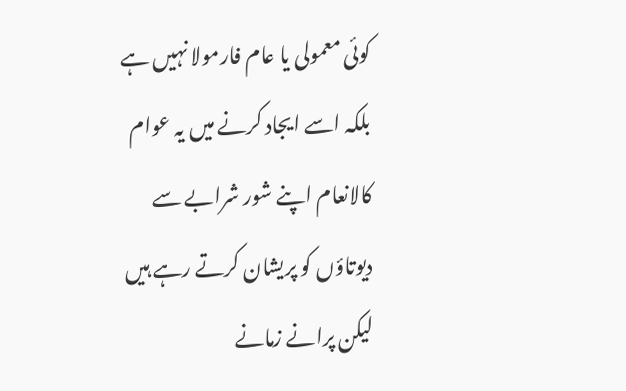کوئی معمولی یا عام فارمولا نہیں ہے بلکہ اسے ایجاد کرنے میں یہ عوام کالانعام اپنے شور شرابے سے دیوتاؤں کو پریشان کرتے رہے ہیں لیکن پرانے زمانے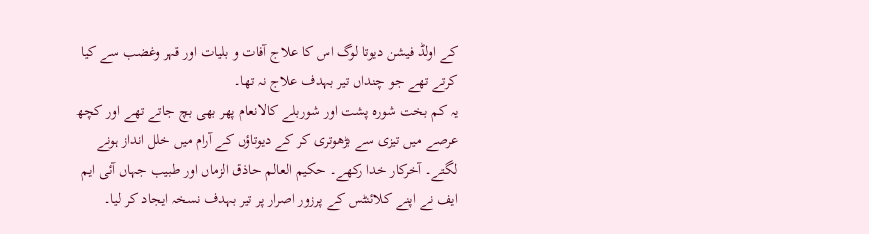کے اولڈ فیشن دیوتا لوگ اس کا علاج آفات و بلیات اور قہر وغضب سے کیا کرتے تھے جو چنداں تیر بہدف علاج نہ تھا۔
یہ کم بخت شورہ پشت اور شوربلے کالانعام پھر بھی بچ جاتے تھے اور کچھ عرصے میں تیزی سے بڑھوتری کر کے دیوتاؤں کے آرام میں خلل انداز ہونے لگتے۔ آخرکار خدا رکھے۔ حکیم العالم حاذق الزماں اور طبیب جہاں آئی ایم ایف نے اپنے کلائنٹس کے پرزور اصرار پر تیر بہدف نسخہ ایجاد کر لیا۔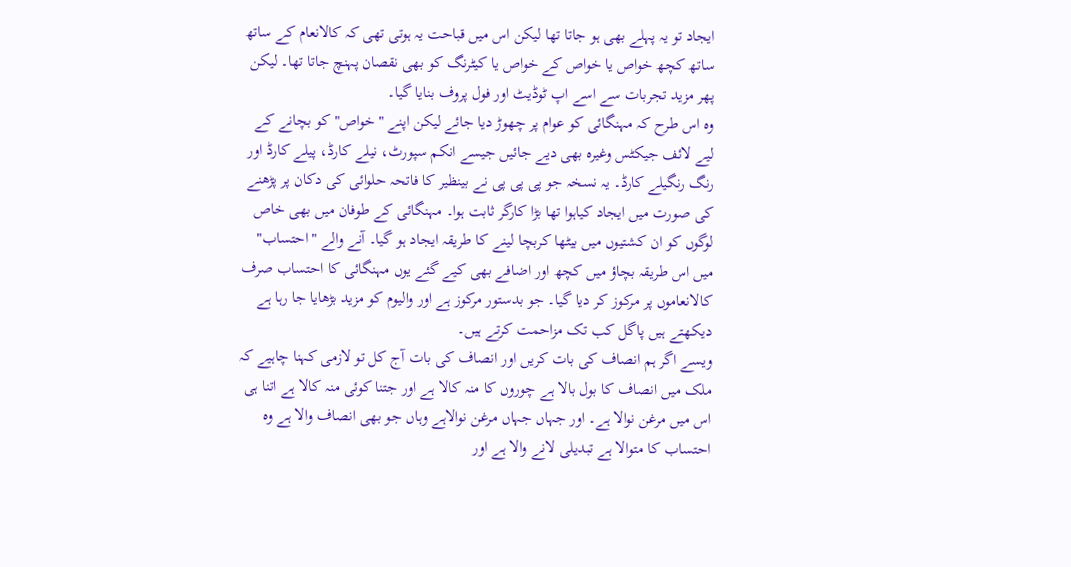ایجاد تو یہ پہلے بھی ہو جاتا تھا لیکن اس میں قباحت یہ ہوتی تھی کہ کالانعام کے ساتھ ساتھ کچھ خواص یا خواص کے خواص یا کیٹرنگ کو بھی نقصان پہنچ جاتا تھا۔ لیکن پھر مزید تجربات سے اسے اپ ٹوڈیٹ اور فول پروف بنایا گیا۔
وہ اس طرح کہ مہنگائی کو عوام پر چھوڑ دیا جائے لیکن اپنے "خواص" کو بچانے کے لیے لائف جیکٹس وغیرہ بھی دیے جائیں جیسے انکم سپورٹ، نیلے کارڈ، پیلے کارڈ اور رنگ رنگیلے کارڈ۔ یہ نسخہ جو پی پی پی نے بینظیر کا فاتحہ حلوائی کی دکان پر پڑھنے کی صورت میں ایجاد کیاہوا تھا بڑا کارگر ثابت ہوا۔ مہنگائی کے طوفان میں بھی خاص لوگوں کو ان کشتیوں میں بیٹھا کربچا لینے کا طریقہ ایجاد ہو گیا۔ آنے والے "احتساب" میں اس طریقہ بچاؤ میں کچھ اور اضافے بھی کیے گئے یوں مہنگائی کا احتساب صرف کالانعاموں پر مرکوز کر دیا گیا۔ جو بدستور مرکوز ہے اور والیوم کو مزید بڑھایا جا رہا ہے دیکھتے ہیں پاگل کب تک مزاحمت کرتے ہیں۔
ویسے اگر ہم انصاف کی بات کریں اور انصاف کی بات آج کل تو لازمی کہنا چاہیے کہ ملک میں انصاف کا بول بالا ہے چوروں کا منہ کالا ہے اور جتنا کوئی منہ کالا ہے اتنا ہی اس میں مرغن نوالا ہے۔ اور جہاں جہاں مرغن نوالاہے وہاں جو بھی انصاف والا ہے وہ احتساب کا متوالا ہے تبدیلی لانے والا ہے اور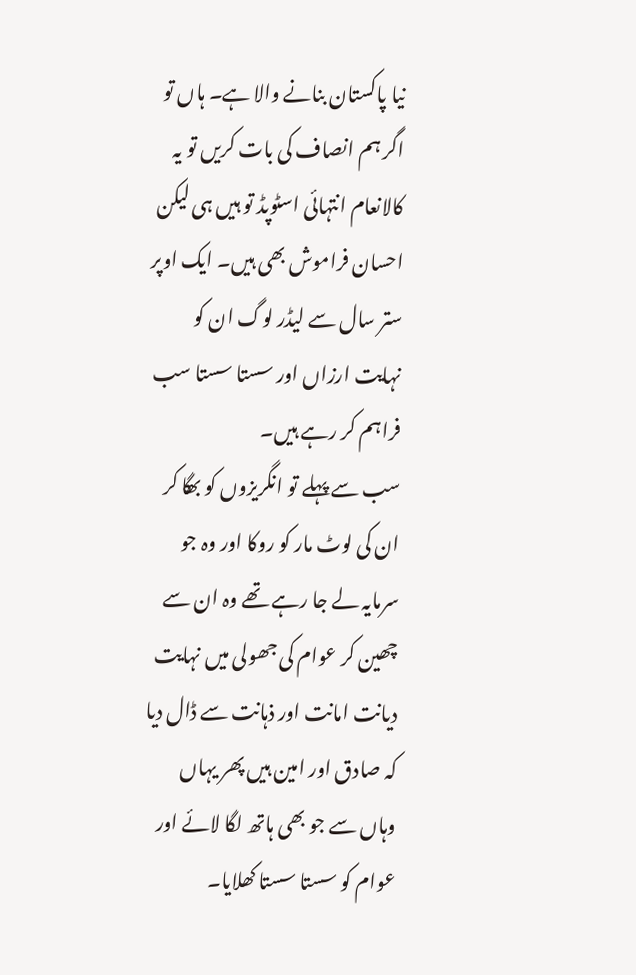نیا پاکستان بنانے والا ہے۔ ہاں تو اگر ہم انصاف کی بات کریں تو یہ کالانعام انتہائی اسٹوپڈ تو ہیں ہی لیکن احسان فراموش بھی ہیں۔ ایک اوپر ستر سال سے لیڈر لوگ ان کو نہایت ارزاں اور سستا سستا سب فراہم کر رہے ہیں۔
سب سے پہلے تو انگریزوں کو بھگا کر ان کی لوٹ مار کو روکا اور وہ جو سرمایہ لے جا رہے تھے وہ ان سے چھین کر عوام کی جھولی میں نہایت دیانت امانت اور ذہانت سے ڈال دیا کہ صادق اور امین ہیں پھر یہاں وہاں سے جو بھی ہاتھ لگا لائے اور عوام کو سستا سستا کھلایا۔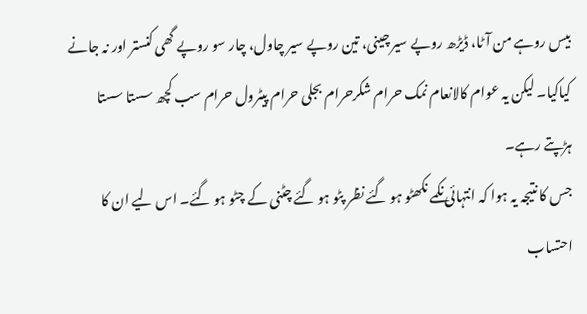بیس روہے من آٹا، ڈیڑھ روپے سیر چینی، تین روپے سیر چاول، چار سو روپے گھی کنستر اور نہ جانے کیاکیا۔ لیکن یہ عوام کالانعام نمک حرام شکرحرام بجلی حرام پیٹرول حرام سب کچھ سستا سستا ہڑپتے رہے۔
جس کا نتیجہ یہ ہوا کہ انتہائی نکمے نکھٹو ہو گئے نظر پٹو ہو گئے چٹنی کے چٹو ہو گئے۔ اس لیے ان کا احتساب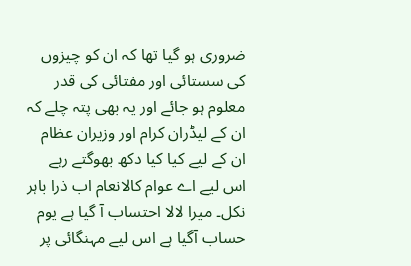ضروری ہو گیا تھا کہ ان کو چیزوں کی سستائی اور مفتائی کی قدر معلوم ہو جائے اور یہ بھی پتہ چلے کہ ان کے لیڈران کرام اور وزیران عظام ان کے لیے کیا کیا دکھ بھوگتے رہے اس لیے اے عوام کالانعام اب ذرا باہر نکل۔ میرا لالا احتساب آ گیا ہے یوم حساب آگیا ہے اس لیے مہنگائی پر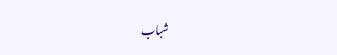شباب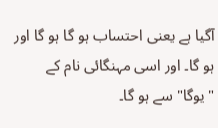آگیا ہے یعنی احتساب ہو گا ہو گا اور ہو گا۔ اور اسی مہنگائی نام کے "یوگا" سے ہو گا۔